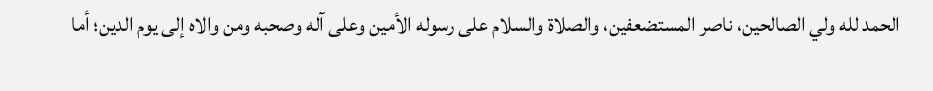الحمد لله ولي الصالحين، ناصر المستضعفين، والصلاة والسلام على رسوله الأمين وعلى آله وصحبه ومن والاه إلى يوم الدين؛ أما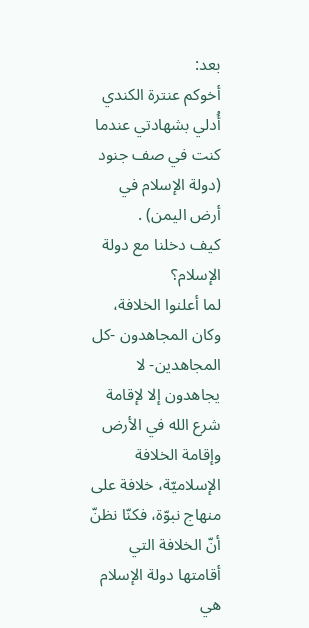بعد:
أخوكم عنترة الكندي أُدلي بشهادتي عندما كنت في صف جنود (دولة الإسلام في أرض اليمن) .
كيف دخلنا مع دولة الإسلام؟
لما أعلنوا الخلافة، وكان المجاهدون -كل المجاهدين- لا يجاهدون إلا لإقامة شرع الله في الأرض وإقامة الخلافة الإسلاميّة، خلافة على منهاج نبوّة، فكنّا نظنّ أنّ الخلافة التي أقامتها دولة الإسلام هي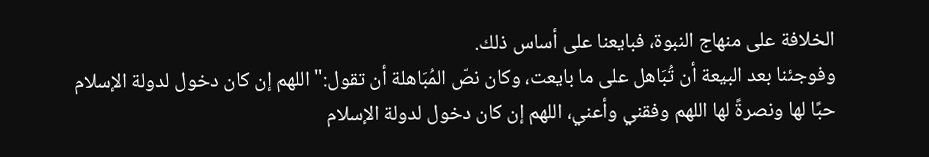الخلافة على منهاج النبوة، فبايعنا على أساس ذلك.
وفوجئنا بعد البيعة أن تُبَاهل على ما بايعت، وكان نصّ المُبَاهلة أن تقول:"اللهم إن كان دخول لدولة الإسلام حبًا لها ونصرةً لها اللهم وفقني وأعني، اللهم إن كان دخول لدولة الإسلام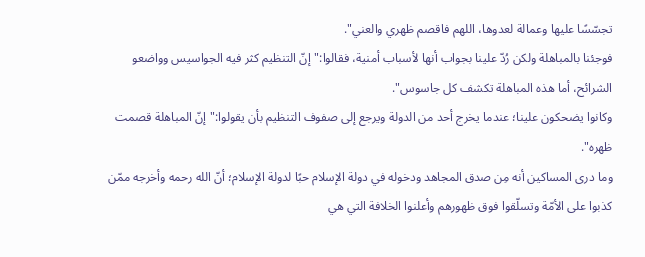تجسّسًا عليها وعمالة لعدوها، اللهم فاقصم ظهري والعني".
فوجئنا بالمباهلة ولكن رُدّ علينا بجواب أنها لأسباب أمنية، فقالوا:"إنّ التنظيم كثر فيه الجواسيس وواضعو الشرائح، أما هذه المباهلة تكشف كل جاسوس".
وكانوا يضحكون علينا؛ عندما يخرج أحد من الدولة ويرجع إلى صفوف التنظيم بأن يقولوا:"إنّ المباهلة قصمت ظهره".
وما درى المساكين أنه مِن صدق المجاهد ودخوله في دولة الإسلام حبًا لدولة الإسلام؛ أنّ الله رحمه وأخرجه ممّن كذبوا على الأمّة وتسلّقوا فوق ظهورهم وأعلنوا الخلافة التي هي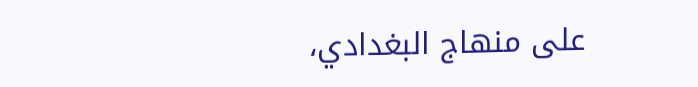على منهاج البغدادي،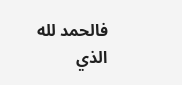فالحمد لله الذي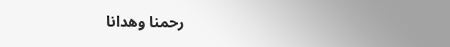رحمنا وهدانا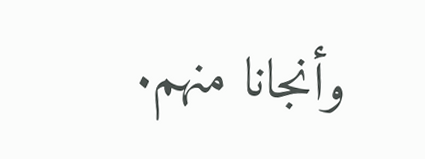وأنجانا منهم.